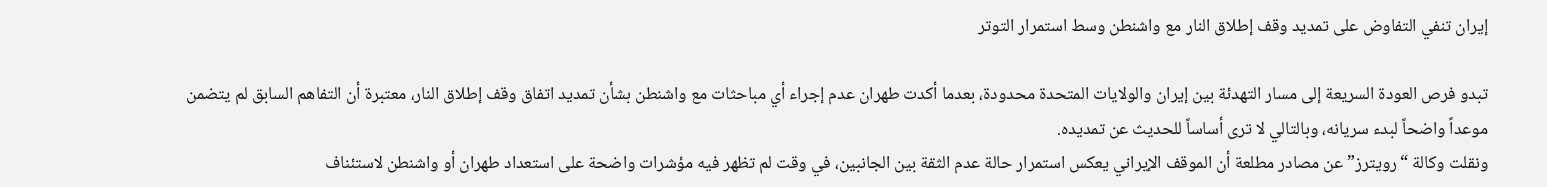إيران تنفي التفاوض على تمديد وقف إطلاق النار مع واشنطن وسط استمرار التوتر

تبدو فرص العودة السريعة إلى مسار التهدئة بين إيران والولايات المتحدة محدودة، بعدما أكدت طهران عدم إجراء أي مباحثات مع واشنطن بشأن تمديد اتفاق وقف إطلاق النار، معتبرة أن التفاهم السابق لم يتضمن موعداً واضحاً لبدء سريانه، وبالتالي لا ترى أساساً للحديث عن تمديده.
ونقلت وكالة “رويترز” عن مصادر مطلعة أن الموقف الإيراني يعكس استمرار حالة عدم الثقة بين الجانبين، في وقت لم تظهر فيه مؤشرات واضحة على استعداد طهران أو واشنطن لاستئناف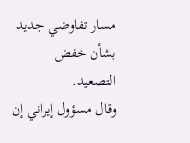مسار تفاوضي جديد بشأن خفض التصعيد.
وقال مسؤول إيراني إن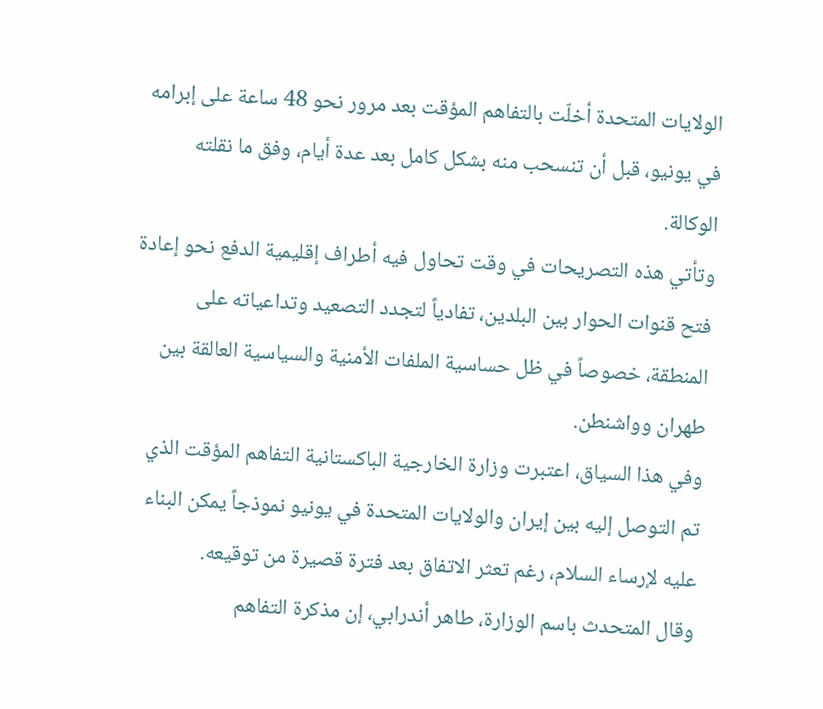الولايات المتحدة أخلّت بالتفاهم المؤقت بعد مرور نحو 48 ساعة على إبرامه في يونيو، قبل أن تنسحب منه بشكل كامل بعد عدة أيام، وفق ما نقلته الوكالة.
وتأتي هذه التصريحات في وقت تحاول فيه أطراف إقليمية الدفع نحو إعادة فتح قنوات الحوار بين البلدين، تفادياً لتجدد التصعيد وتداعياته على المنطقة، خصوصاً في ظل حساسية الملفات الأمنية والسياسية العالقة بين طهران وواشنطن.
وفي هذا السياق، اعتبرت وزارة الخارجية الباكستانية التفاهم المؤقت الذي تم التوصل إليه بين إيران والولايات المتحدة في يونيو نموذجاً يمكن البناء عليه لإرساء السلام، رغم تعثر الاتفاق بعد فترة قصيرة من توقيعه.
وقال المتحدث باسم الوزارة، طاهر أندرابي، إن مذكرة التفاهم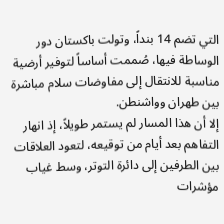التي تضم 14 بنداً، وتولت باكستان دور الوساطة فيها، صُممت أساساً لتوفير أرضية مناسبة للانتقال إلى مفاوضات سلام مباشرة بين طهران وواشنطن.
إلا أن هذا المسار لم يستمر طويلاً، إذ انهار التفاهم بعد أيام من توقيعه، لتعود العلاقات بين الطرفين إلى دائرة التوتر، وسط غياب مؤشرات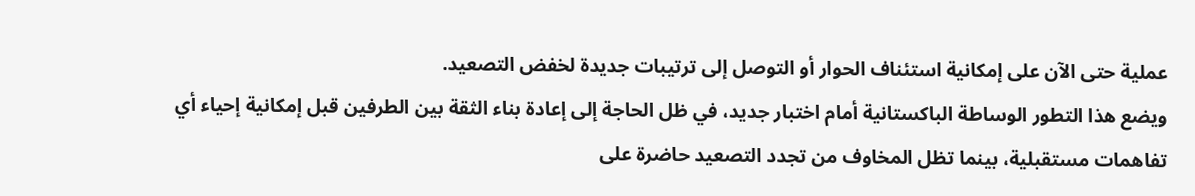عملية حتى الآن على إمكانية استئناف الحوار أو التوصل إلى ترتيبات جديدة لخفض التصعيد.
ويضع هذا التطور الوساطة الباكستانية أمام اختبار جديد، في ظل الحاجة إلى إعادة بناء الثقة بين الطرفين قبل إمكانية إحياء أي تفاهمات مستقبلية، بينما تظل المخاوف من تجدد التصعيد حاضرة على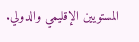المستويين الإقليمي والدولي.